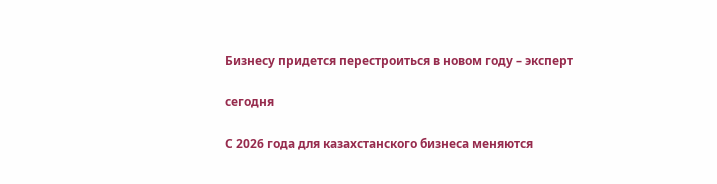Бизнесу придется перестроиться в новом году – эксперт

сегодня

С 2026 года для казахстанского бизнеса меняются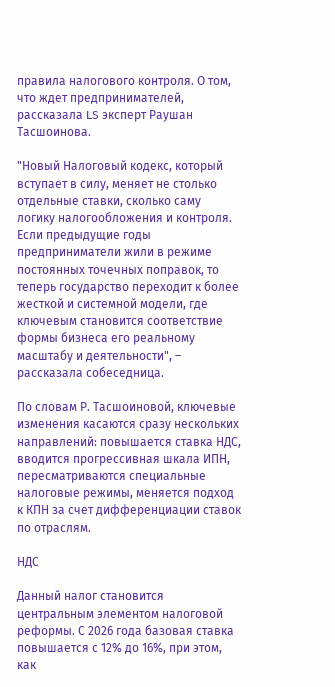правила налогового контроля. О том, что ждет предпринимателей, рассказала LS эксперт Раушан Тасшоинова.

"Новый Налоговый кодекс, который вступает в силу, меняет не столько отдельные ставки, сколько саму логику налогообложения и контроля. Если предыдущие годы предприниматели жили в режиме постоянных точечных поправок, то теперь государство переходит к более жесткой и системной модели, где ключевым становится соответствие формы бизнеса его реальному масштабу и деятельности", – рассказала собеседница.

По словам Р. Тасшоиновой, ключевые изменения касаются сразу нескольких направлений: повышается ставка НДС, вводится прогрессивная шкала ИПН, пересматриваются специальные налоговые режимы, меняется подход к КПН за счет дифференциации ставок по отраслям.

НДС

Данный налог становится центральным элементом налоговой реформы. С 2026 года базовая ставка повышается с 12% до 16%, при этом, как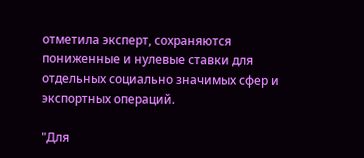отметила эксперт, сохраняются пониженные и нулевые ставки для отдельных социально значимых сфер и экспортных операций.

"Для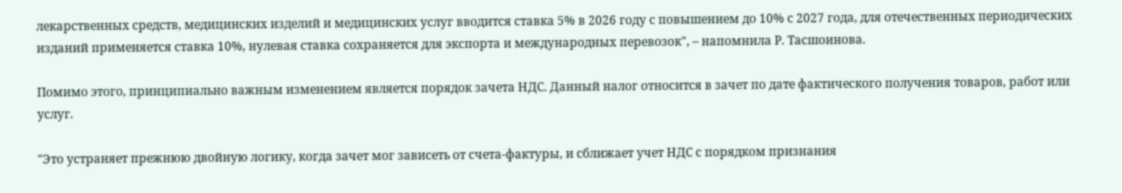лекарственных средств, медицинских изделий и медицинских услуг вводится ставка 5% в 2026 году с повышением до 10% с 2027 года, для отечественных периодических изданий применяется ставка 10%, нулевая ставка сохраняется для экспорта и международных перевозок", – напомнила Р. Тасшоинова.

Помимо этого, принципиально важным изменением является порядок зачета НДС. Данный налог относится в зачет по дате фактического получения товаров, работ или услуг.

"Это устраняет прежнюю двойную логику, когда зачет мог зависеть от счета-фактуры, и сближает учет НДС с порядком признания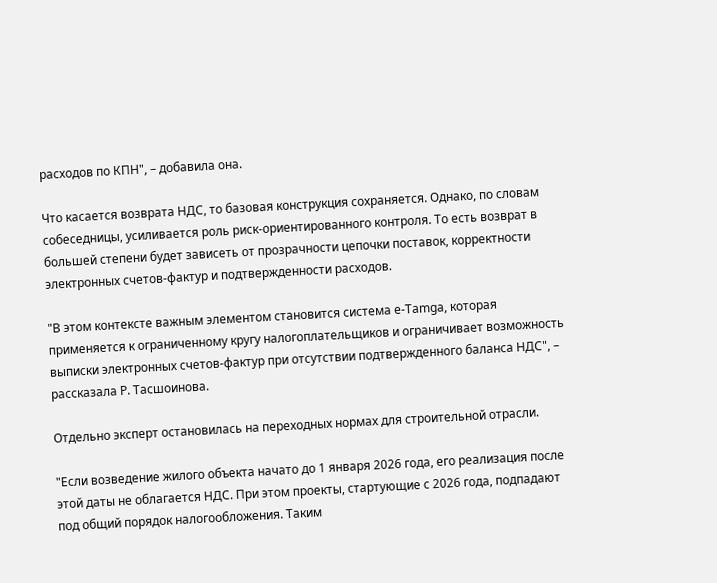расходов по КПН", – добавила она.

Что касается возврата НДС, то базовая конструкция сохраняется. Однако, по словам собеседницы, усиливается роль риск-ориентированного контроля. То есть возврат в большей степени будет зависеть от прозрачности цепочки поставок, корректности электронных счетов-фактур и подтвержденности расходов.

"В этом контексте важным элементом становится система e-Tamga, которая применяется к ограниченному кругу налогоплательщиков и ограничивает возможность выписки электронных счетов-фактур при отсутствии подтвержденного баланса НДС", – рассказала Р. Тасшоинова.

Отдельно эксперт остановилась на переходных нормах для строительной отрасли.

"Если возведение жилого объекта начато до 1 января 2026 года, его реализация после этой даты не облагается НДС. При этом проекты, стартующие с 2026 года, подпадают под общий порядок налогообложения. Таким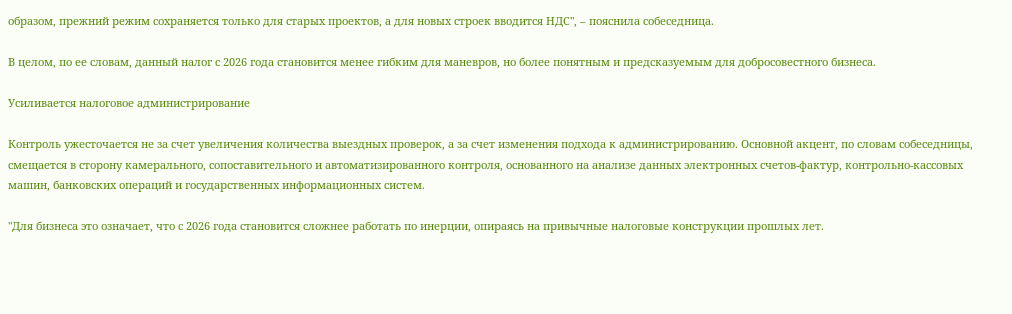образом, прежний режим сохраняется только для старых проектов, а для новых строек вводится НДС", – пояснила собеседница.

В целом, по ее словам, данный налог с 2026 года становится менее гибким для маневров, но более понятным и предсказуемым для добросовестного бизнеса.

Усиливается налоговое администрирование

Контроль ужесточается не за счет увеличения количества выездных проверок, а за счет изменения подхода к администрированию. Основной акцент, по словам собеседницы, смещается в сторону камерального, сопоставительного и автоматизированного контроля, основанного на анализе данных электронных счетов-фактур, контрольно-кассовых машин, банковских операций и государственных информационных систем.

"Для бизнеса это означает, что с 2026 года становится сложнее работать по инерции, опираясь на привычные налоговые конструкции прошлых лет.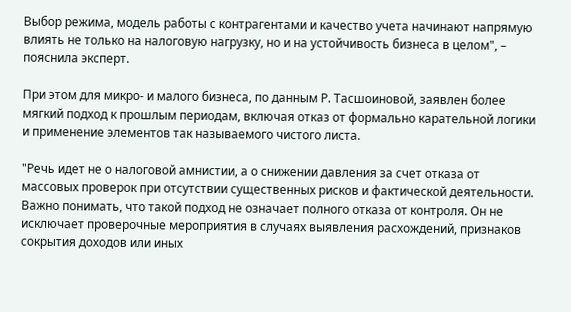Выбор режима, модель работы с контрагентами и качество учета начинают напрямую влиять не только на налоговую нагрузку, но и на устойчивость бизнеса в целом", – пояснила эксперт.

При этом для микро- и малого бизнеса, по данным Р. Тасшоиновой, заявлен более мягкий подход к прошлым периодам, включая отказ от формально карательной логики и применение элементов так называемого чистого листа.

"Речь идет не о налоговой амнистии, а о снижении давления за счет отказа от массовых проверок при отсутствии существенных рисков и фактической деятельности. Важно понимать, что такой подход не означает полного отказа от контроля. Он не исключает проверочные мероприятия в случаях выявления расхождений, признаков сокрытия доходов или иных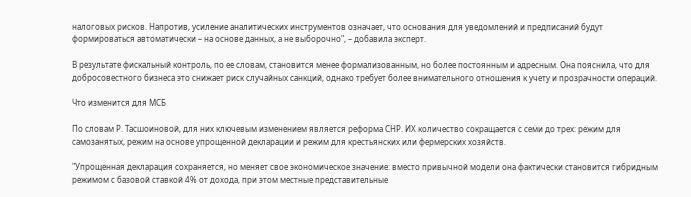налоговых рисков. Напротив, усиление аналитических инструментов означает, что основания для уведомлений и предписаний будут формироваться автоматически – на основе данных, а не выборочно", – добавила эксперт.

В результате фискальный контроль, по ее словам, становится менее формализованным, но более постоянным и адресным. Она пояснила, что для добросовестного бизнеса это снижает риск случайных санкций, однако требует более внимательного отношения к учету и прозрачности операций.

Что изменится для МСБ

По словам Р. Тасшоиновой, для них ключевым изменением является реформа СНР. ИХ количество сокращается с семи до трех: режим для самозанятых, режим на основе упрощенной декларации и режим для крестьянских или фермерских хозяйств.

"Упрощенная декларация сохраняется, но меняет свое экономическое значение: вместо привычной модели она фактически становится гибридным режимом с базовой ставкой 4% от дохода, при этом местные представительные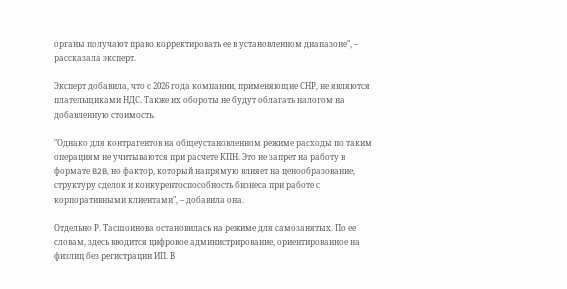органы получают право корректировать ее в установленном диапазоне", – рассказала эксперт.

Эксперт добавила, что с 2026 года компании, применяющие СНР, не являются плательщиками НДС. Также их обороты не будут облагать налогом на добавленную стоимость.

"Однако для контрагентов на общеустановленном режиме расходы по таким операциям не учитываются при расчете КПН. Это не запрет на работу в формате B2B, но фактор, который напрямую влияет на ценообразование, структуру сделок и конкурентоспособность бизнеса при работе с корпоративными клиентами", – добавила она.

Отдельно Р. Тасшоинова остановилась на режиме для самозанятых. По ее словам, здесь вводится цифровое администрирование, ориентированное на физлиц без регистрации ИП. В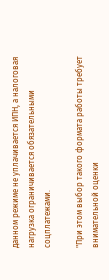данном режиме не уплачивается ИПН, а налоговая нагрузка ограничивается обязательными соцплатежами.

"При этом выбор такого формата работы требует внимательной оценки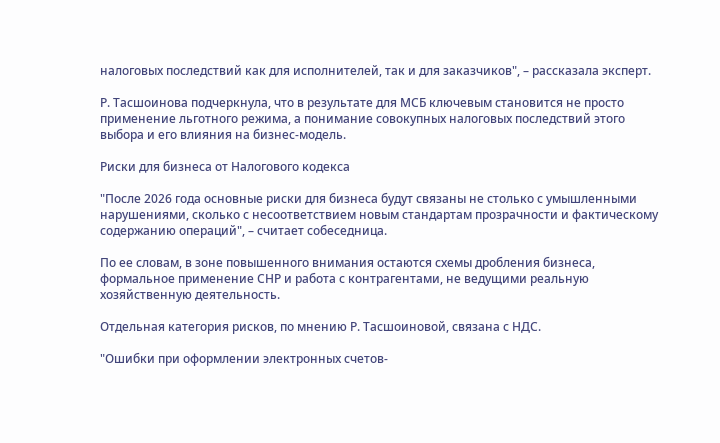налоговых последствий как для исполнителей, так и для заказчиков", – рассказала эксперт.

Р. Тасшоинова подчеркнула, что в результате для МСБ ключевым становится не просто применение льготного режима, а понимание совокупных налоговых последствий этого выбора и его влияния на бизнес-модель.

Риски для бизнеса от Налогового кодекса

"После 2026 года основные риски для бизнеса будут связаны не столько с умышленными нарушениями, сколько с несоответствием новым стандартам прозрачности и фактическому содержанию операций", – считает собеседница.

По ее словам, в зоне повышенного внимания остаются схемы дробления бизнеса, формальное применение СНР и работа с контрагентами, не ведущими реальную хозяйственную деятельность.

Отдельная категория рисков, по мнению Р. Тасшоиновой, связана с НДС.

"Ошибки при оформлении электронных счетов-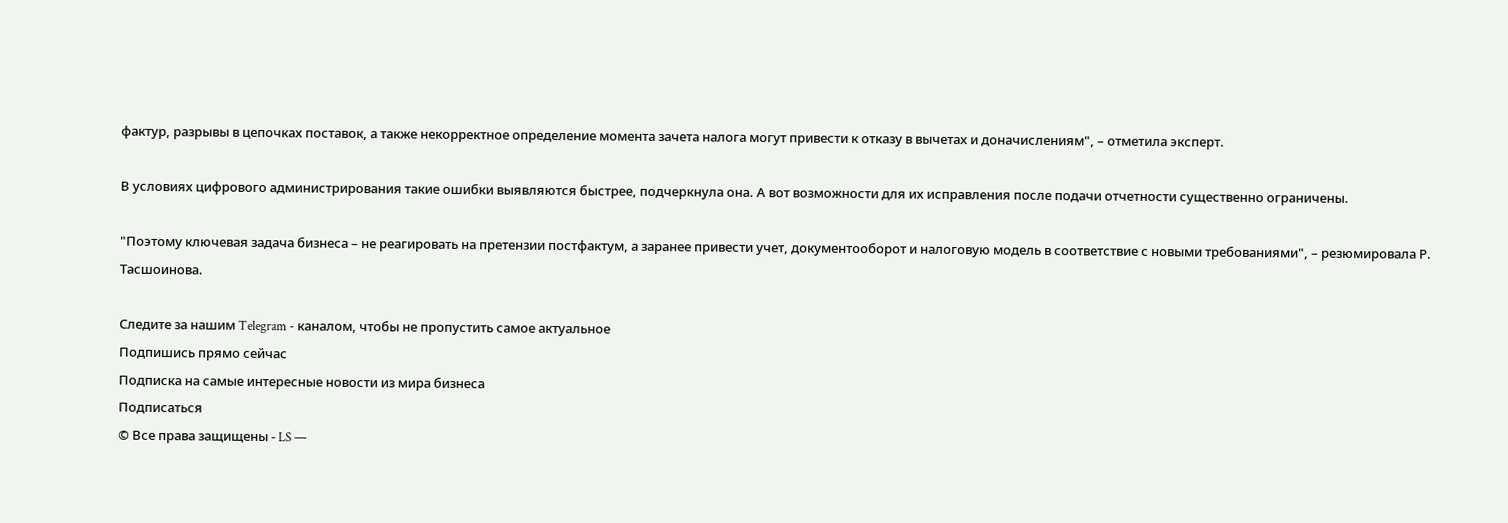фактур, разрывы в цепочках поставок, а также некорректное определение момента зачета налога могут привести к отказу в вычетах и доначислениям", – отметила эксперт.

В условиях цифрового администрирования такие ошибки выявляются быстрее, подчеркнула она. А вот возможности для их исправления после подачи отчетности существенно ограничены.

"Поэтому ключевая задача бизнеса – не реагировать на претензии постфактум, а заранее привести учет, документооборот и налоговую модель в соответствие с новыми требованиями", – резюмировала Р. Тасшоинова.

Следите за нашим Telegram - каналом, чтобы не пропустить самое актуальное
Подпишись прямо сейчас
Подписка на самые интересные новости из мира бизнеса
Подписаться
© Все права защищены - LS —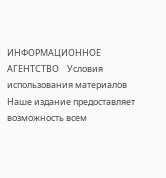ИНФОРМАЦИОННОЕ АГЕНТСТВО    Условия использования материалов
Наше издание предоставляет возможность всем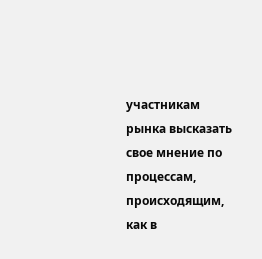участникам рынка высказать свое мнение по процессам, происходящим, как в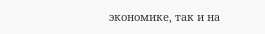экономике, так и на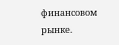финансовом рынке.